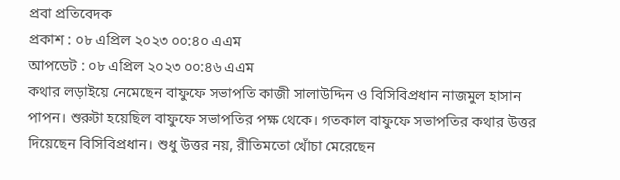প্রবা প্রতিবেদক
প্রকাশ : ০৮ এপ্রিল ২০২৩ ০০:৪০ এএম
আপডেট : ০৮ এপ্রিল ২০২৩ ০০:৪৬ এএম
কথার লড়াইয়ে নেমেছেন বাফুফে সভাপতি কাজী সালাউদ্দিন ও বিসিবিপ্রধান নাজমুল হাসান পাপন। শুরুটা হয়েছিল বাফুফে সভাপতির পক্ষ থেকে। গতকাল বাফুফে সভাপতির কথার উত্তর দিয়েছেন বিসিবিপ্রধান। শুধু উত্তর নয়, রীতিমতো খোঁচা মেরেছেন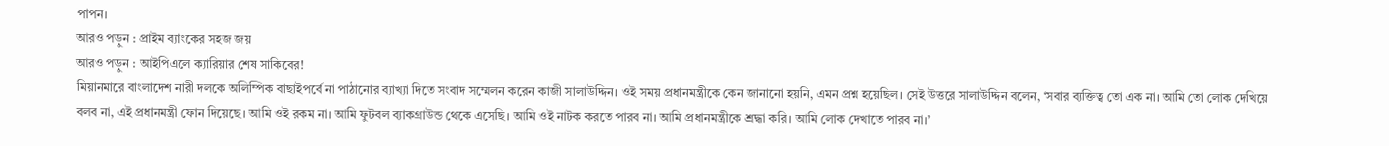পাপন।
আরও পড়ুন : প্রাইম ব্যাংকের সহজ জয়
আরও পড়ুন : আইপিএলে ক্যারিয়ার শেষ সাকিবের!
মিয়ানমারে বাংলাদেশ নারী দলকে অলিম্পিক বাছাইপর্বে না পাঠানোর ব্যাখ্যা দিতে সংবাদ সম্মেলন করেন কাজী সালাউদ্দিন। ওই সময় প্রধানমন্ত্রীকে কেন জানানো হয়নি, এমন প্রশ্ন হয়েছিল। সেই উত্তরে সালাউদ্দিন বলেন, ‘সবার ব্যক্তিত্ব তো এক না। আমি তো লোক দেখিয়ে বলব না, এই প্রধানমন্ত্রী ফোন দিয়েছে। আমি ওই রকম না। আমি ফুটবল ব্যাকগ্রাউন্ড থেকে এসেছি। আমি ওই নাটক করতে পারব না। আমি প্রধানমন্ত্রীকে শ্রদ্ধা করি। আমি লোক দেখাতে পারব না।’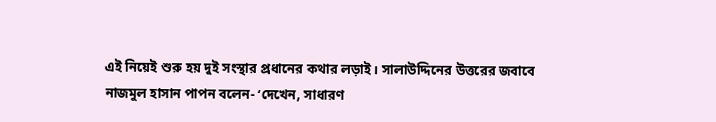এই নিয়েই শুরু হয় দুই সংস্থার প্রধানের কথার লড়াই। সালাউদ্দিনের উত্তরের জবাবে নাজমুল হাসান পাপন বলেন- ‘দেখেন, সাধারণ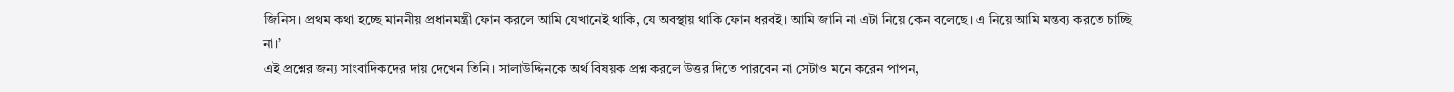জিনিস। প্রথম কথা হচ্ছে মাননীয় প্রধানমন্ত্রী ফোন করলে আমি যেখানেই থাকি, যে অবস্থায় থাকি ফোন ধরবই। আমি জানি না এটা নিয়ে কেন বলেছে। এ নিয়ে আমি মন্তব্য করতে চাচ্ছি না।’
এই প্রশ্নের জন্য সাংবাদিকদের দায় দেখেন তিনি। সালাউদ্দিনকে অর্থ বিষয়ক প্রশ্ন করলে উত্তর দিতে পারবেন না সেটাও মনে করেন পাপন,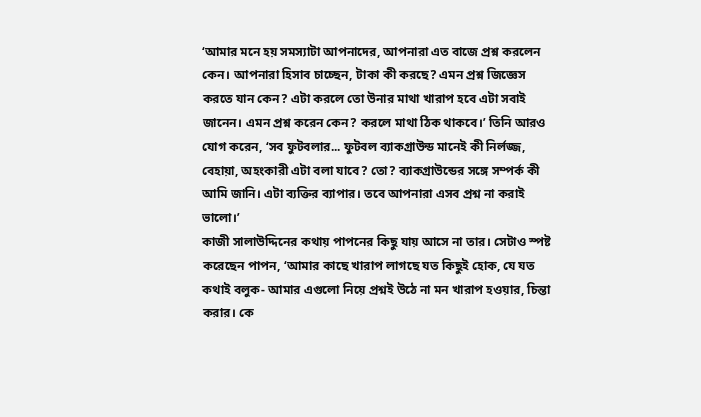‘আমার মনে হয় সমস্যাটা আপনাদের, আপনারা এত বাজে প্রশ্ন করলেন কেন। আপনারা হিসাব চাচ্ছেন, টাকা কী করছে? এমন প্রশ্ন জিজ্ঞেস করতে যান কেন? এটা করলে তো উনার মাথা খারাপ হবে এটা সবাই জানেন। এমন প্রশ্ন করেন কেন? করলে মাথা ঠিক থাকবে।’ তিনি আরও যোগ করেন, ‘সব ফুটবলার... ফুটবল ব্যাকগ্রাউন্ড মানেই কী নির্লজ্জ, বেহায়া, অহংকারী এটা বলা যাবে? তো? ব্যাকগ্রাউন্ডের সঙ্গে সম্পর্ক কী আমি জানি। এটা ব্যক্তির ব্যাপার। তবে আপনারা এসব প্রশ্ন না করাই ভালো।’
কাজী সালাউদ্দিনের কথায় পাপনের কিছু যায় আসে না তার। সেটাও স্পষ্ট করেছেন পাপন, ‘আমার কাছে খারাপ লাগছে যত কিছুই হোক, যে যত কথাই বলুক- আমার এগুলো নিয়ে প্রশ্নই উঠে না মন খারাপ হওয়ার, চিন্তা করার। কে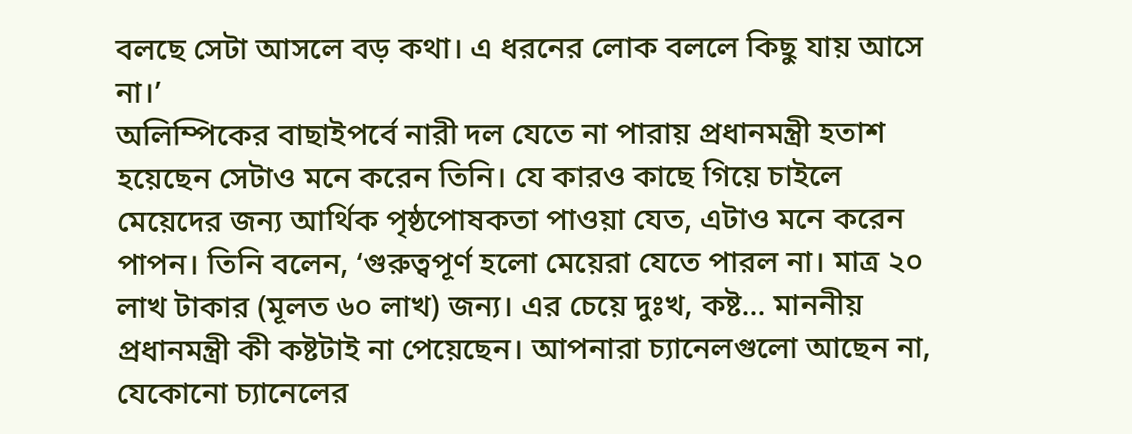বলছে সেটা আসলে বড় কথা। এ ধরনের লোক বললে কিছু যায় আসে না।’
অলিম্পিকের বাছাইপর্বে নারী দল যেতে না পারায় প্রধানমন্ত্রী হতাশ হয়েছেন সেটাও মনে করেন তিনি। যে কারও কাছে গিয়ে চাইলে মেয়েদের জন্য আর্থিক পৃষ্ঠপোষকতা পাওয়া যেত, এটাও মনে করেন পাপন। তিনি বলেন, ‘গুরুত্বপূর্ণ হলো মেয়েরা যেতে পারল না। মাত্র ২০ লাখ টাকার (মূলত ৬০ লাখ) জন্য। এর চেয়ে দুঃখ, কষ্ট... মাননীয় প্রধানমন্ত্রী কী কষ্টটাই না পেয়েছেন। আপনারা চ্যানেলগুলো আছেন না, যেকোনো চ্যানেলের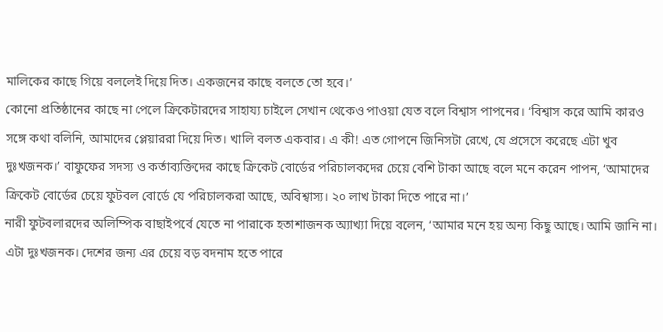মালিকের কাছে গিয়ে বললেই দিয়ে দিত। একজনের কাছে বলতে তো হবে।’
কোনো প্রতিষ্ঠানের কাছে না পেলে ক্রিকেটারদের সাহায্য চাইলে সেখান থেকেও পাওয়া যেত বলে বিশ্বাস পাপনের। ‘বিশ্বাস করে আমি কারও সঙ্গে কথা বলিনি, আমাদের প্লেয়াররা দিয়ে দিত। খালি বলত একবার। এ কী! এত গোপনে জিনিসটা রেখে, যে প্রসেসে করেছে এটা খুব দুঃখজনক।’ বাফুফের সদস্য ও কর্তাব্যক্তিদের কাছে ক্রিকেট বোর্ডের পরিচালকদের চেয়ে বেশি টাকা আছে বলে মনে করেন পাপন, ‘আমাদের ক্রিকেট বোর্ডের চেয়ে ফুটবল বোর্ডে যে পরিচালকরা আছে, অবিশ্বাস্য। ২০ লাখ টাকা দিতে পারে না।’
নারী ফুটবলারদের অলিম্পিক বাছাইপর্বে যেতে না পারাকে হতাশাজনক অ্যাখ্যা দিয়ে বলেন, ‘আমার মনে হয় অন্য কিছু আছে। আমি জানি না। এটা দুঃখজনক। দেশের জন্য এর চেয়ে বড় বদনাম হতে পারে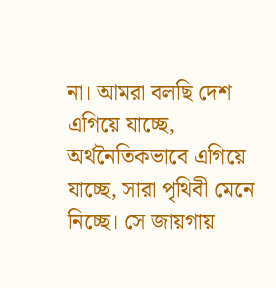না। আমরা বলছি দেশ এগিয়ে যাচ্ছে, অর্থনৈতিকভাবে এগিয়ে যাচ্ছে, সারা পৃথিবী মেনে নিচ্ছে। সে জায়গায়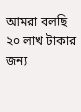আমরা বলছি ২০ লাখ টাকার জন্য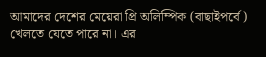আমাদের দেশের মেয়েরা প্রি অলিম্পিক (বাছাইপর্বে) খেলতে যেতে পারে না। এর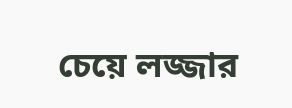চেয়ে লজ্জার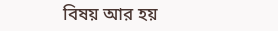বিষয় আর হয়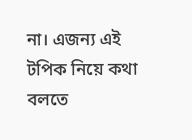না। এজন্য এই টপিক নিয়ে কথা বলতে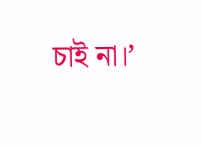চাই না।’